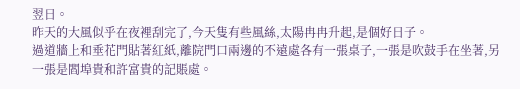翌日。
昨天的大風似乎在夜裡刮完了,今天隻有些風絲,太陽冉冉升起,是個好日子。
過道牆上和垂花門貼著紅紙,離院門口兩邊的不遠處各有一張桌子,一張是吹鼓手在坐著,另一張是閻埠貴和許富貴的記賬處。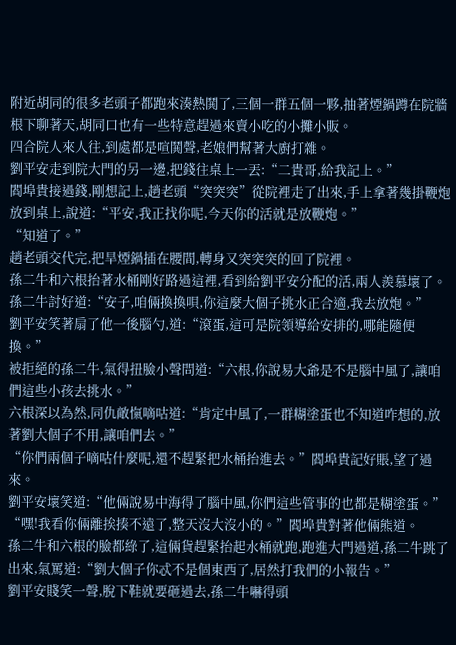附近胡同的很多老頭子都跑來湊熱鬨了,三個一群五個一夥,抽著煙鍋蹲在院牆根下聊著天,胡同口也有一些特意趕過來賣小吃的小攤小販。
四合院人來人往,到處都是喧鬨聲,老娘們幫著大廚打雜。
劉平安走到院大門的另一邊,把錢往桌上一丟:“二貴哥,給我記上。”
閻埠貴接過錢,剛想記上,趙老頭“突突突”從院裡走了出來,手上拿著幾掛鞭炮放到桌上,說道:“平安,我正找你呢,今天你的活就是放鞭炮。”
“知道了。”
趙老頭交代完,把旱煙鍋插在腰間,轉身又突突突的回了院裡。
孫二牛和六根抬著水桶剛好路過這裡,看到給劉平安分配的活,兩人羨慕壞了。
孫二牛討好道:“安子,咱倆換換唄,你這麼大個子挑水正合適,我去放炮。”
劉平安笑著扇了他一後腦勺,道:“滾蛋,這可是院領導給安排的,哪能隨便換。”
被拒絕的孫二牛,氣得扭臉小聲問道:“六根,你說易大爺是不是腦中風了,讓咱們這些小孩去挑水。”
六根深以為然,同仇敵愾嘀咕道:“肯定中風了,一群糊塗蛋也不知道咋想的,放著劉大個子不用,讓咱們去。”
“你們兩個子嘀咕什麼呢,還不趕緊把水桶抬進去。”閻埠貴記好賬,望了過來。
劉平安壞笑道:“他倆說易中海得了腦中風,你們這些管事的也都是糊塗蛋。”
“嘿!我看你倆離挨揍不遠了,整天沒大沒小的。”閻埠貴對著他倆熊道。
孫二牛和六根的臉都綠了,這倆貨趕緊抬起水桶就跑,跑進大門過道,孫二牛跳了出來,氣罵道:“劉大個子你忒不是個東西了,居然打我們的小報告。”
劉平安賤笑一聲,脫下鞋就要砸過去,孫二牛嚇得頭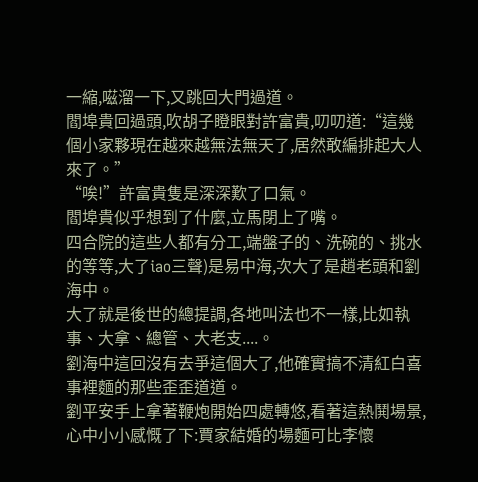一縮,嗞溜一下,又跳回大門過道。
閻埠貴回過頭,吹胡子瞪眼對許富貴,叨叨道:“這幾個小家夥現在越來越無法無天了,居然敢編排起大人來了。”
“唉!”許富貴隻是深深歎了口氣。
閻埠貴似乎想到了什麼,立馬閉上了嘴。
四合院的這些人都有分工,端盤子的、洗碗的、挑水的等等,大了iao三聲)是易中海,次大了是趙老頭和劉海中。
大了就是後世的總提調,各地叫法也不一樣,比如執事、大拿、總管、大老支....。
劉海中這回沒有去爭這個大了,他確實搞不清紅白喜事裡麵的那些歪歪道道。
劉平安手上拿著鞭炮開始四處轉悠,看著這熱鬨場景,心中小小感慨了下:賈家結婚的場麵可比李懷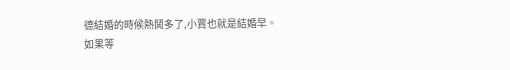德結婚的時候熱鬨多了,小賈也就是結婚早。
如果等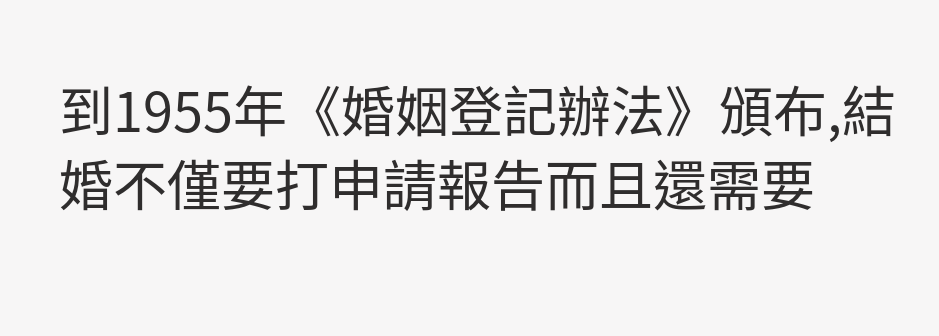到1955年《婚姻登記辦法》頒布,結婚不僅要打申請報告而且還需要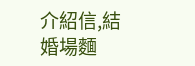介紹信,結婚場麵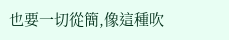也要一切從簡,像這種吹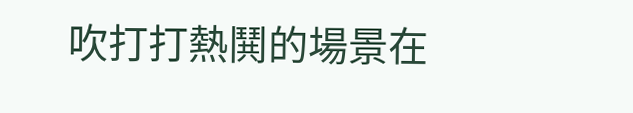吹打打熱鬨的場景在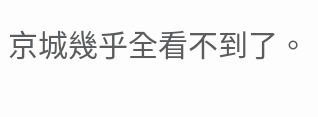京城幾乎全看不到了。